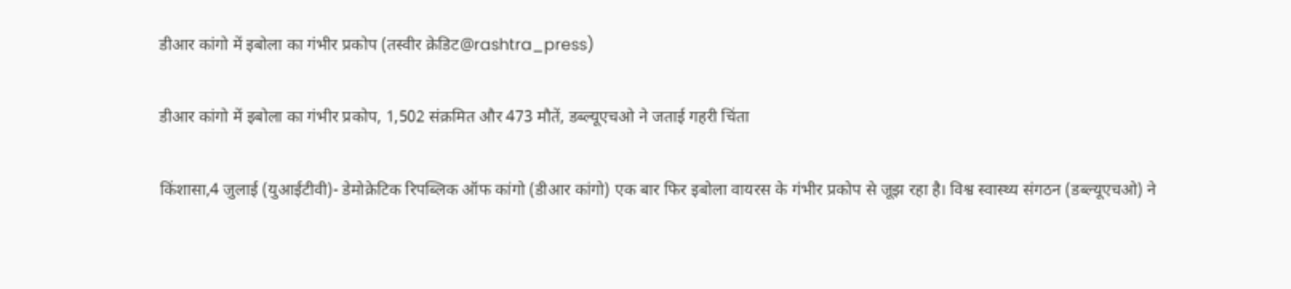डीआर कांगो में इबोला का गंभीर प्रकोप (तस्वीर क्रेडिट@rashtra_press)

डीआर कांगो में इबोला का गंभीर प्रकोप, 1,502 संक्रमित और 473 मौतें, डब्ल्यूएचओ ने जताई गहरी चिंता

किंशासा,4 जुलाई (युआईटीवी)- डेमोक्रेटिक रिपब्लिक ऑफ कांगो (डीआर कांगो) एक बार फिर इबोला वायरस के गंभीर प्रकोप से जूझ रहा है। विश्व स्वास्थ्य संगठन (डब्ल्यूएचओ) ने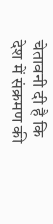चेतावनी दी है कि देश में संक्रमण की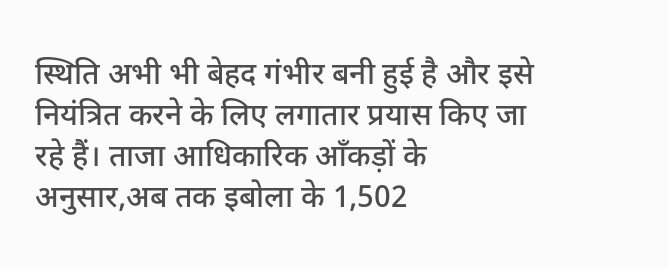स्थिति अभी भी बेहद गंभीर बनी हुई है और इसे नियंत्रित करने के लिए लगातार प्रयास किए जा रहे हैं। ताजा आधिकारिक आँकड़ों के अनुसार,अब तक इबोला के 1,502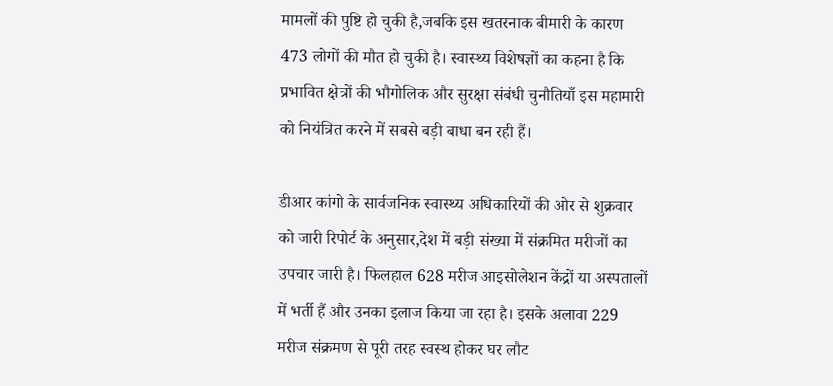मामलों की पुष्टि हो चुकी है,जबकि इस खतरनाक बीमारी के कारण 473 लोगों की मौत हो चुकी है। स्वास्थ्य विशेषज्ञों का कहना है कि प्रभावित क्षेत्रों की भौगोलिक और सुरक्षा संबंधी चुनौतियाँ इस महामारी को नियंत्रित करने में सबसे बड़ी बाधा बन रही हैं।

डीआर कांगो के सार्वजनिक स्वास्थ्य अधिकारियों की ओर से शुक्रवार को जारी रिपोर्ट के अनुसार,देश में बड़ी संख्या में संक्रमित मरीजों का उपचार जारी है। फिलहाल 628 मरीज आइसोलेशन केंद्रों या अस्पतालों में भर्ती हैं और उनका इलाज किया जा रहा है। इसके अलावा 229 मरीज संक्रमण से पूरी तरह स्वस्थ होकर घर लौट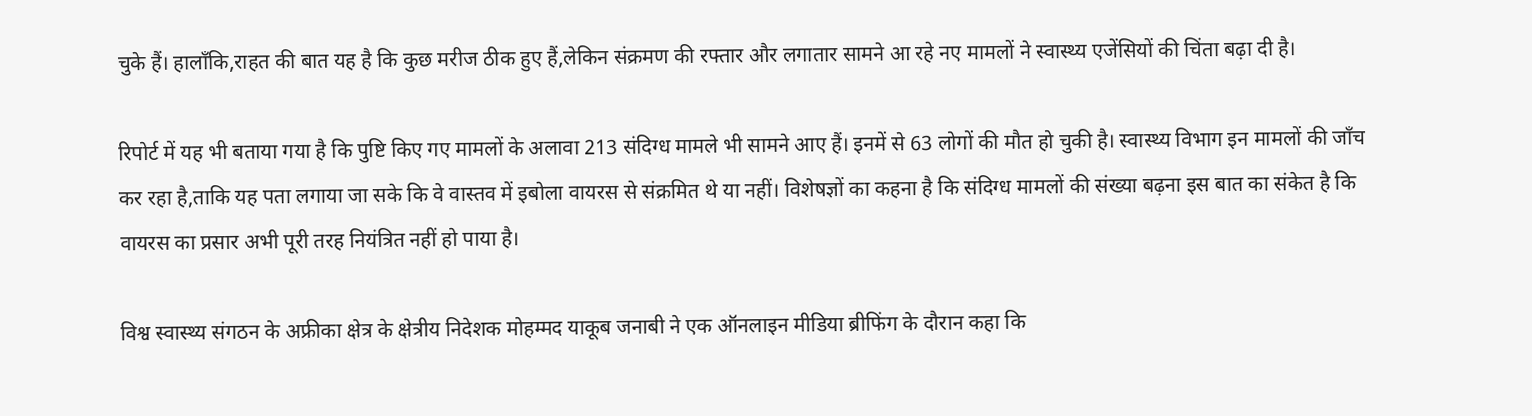चुके हैं। हालाँकि,राहत की बात यह है कि कुछ मरीज ठीक हुए हैं,लेकिन संक्रमण की रफ्तार और लगातार सामने आ रहे नए मामलों ने स्वास्थ्य एजेंसियों की चिंता बढ़ा दी है।

रिपोर्ट में यह भी बताया गया है कि पुष्टि किए गए मामलों के अलावा 213 संदिग्ध मामले भी सामने आए हैं। इनमें से 63 लोगों की मौत हो चुकी है। स्वास्थ्य विभाग इन मामलों की जाँच कर रहा है,ताकि यह पता लगाया जा सके कि वे वास्तव में इबोला वायरस से संक्रमित थे या नहीं। विशेषज्ञों का कहना है कि संदिग्ध मामलों की संख्या बढ़ना इस बात का संकेत है कि वायरस का प्रसार अभी पूरी तरह नियंत्रित नहीं हो पाया है।

विश्व स्वास्थ्य संगठन के अफ्रीका क्षेत्र के क्षेत्रीय निदेशक मोहम्मद याकूब जनाबी ने एक ऑनलाइन मीडिया ब्रीफिंग के दौरान कहा कि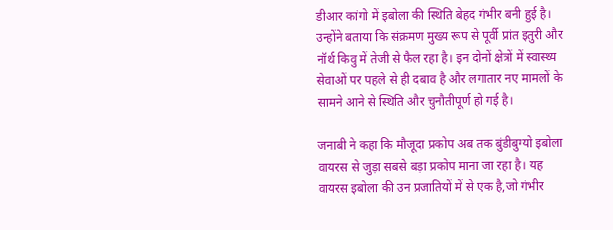डीआर कांगो में इबोला की स्थिति बेहद गंभीर बनी हुई है। उन्होंने बताया कि संक्रमण मुख्य रूप से पूर्वी प्रांत इतुरी और नॉर्थ किवु में तेजी से फैल रहा है। इन दोनों क्षेत्रों में स्वास्थ्य सेवाओं पर पहले से ही दबाव है और लगातार नए मामलों के सामने आने से स्थिति और चुनौतीपूर्ण हो गई है।

जनाबी ने कहा कि मौजूदा प्रकोप अब तक बुंडीबुग्यो इबोला वायरस से जुड़ा सबसे बड़ा प्रकोप माना जा रहा है। यह वायरस इबोला की उन प्रजातियों में से एक है,जो गंभीर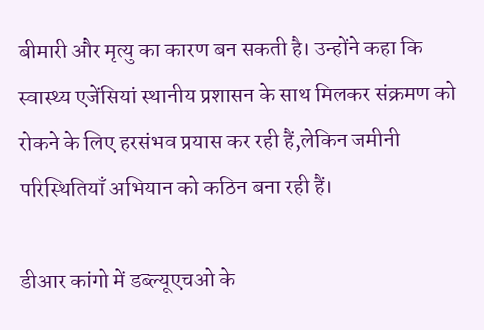बीमारी और मृत्यु का कारण बन सकती है। उन्होंने कहा कि स्वास्थ्य एजेंसियां स्थानीय प्रशासन के साथ मिलकर संक्रमण को रोकने के लिए हरसंभव प्रयास कर रही हैं,लेकिन जमीनी परिस्थितियाँ अभियान को कठिन बना रही हैं।

डीआर कांगो में डब्ल्यूएचओ के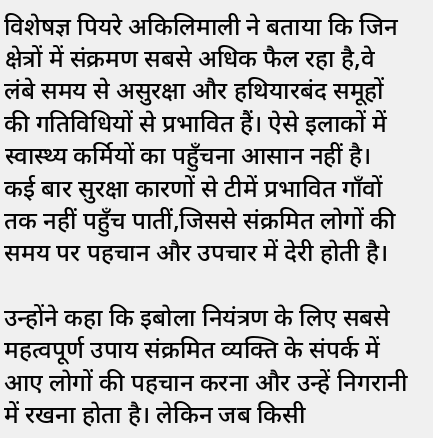विशेषज्ञ पियरे अकिलिमाली ने बताया कि जिन क्षेत्रों में संक्रमण सबसे अधिक फैल रहा है,वे लंबे समय से असुरक्षा और हथियारबंद समूहों की गतिविधियों से प्रभावित हैं। ऐसे इलाकों में स्वास्थ्य कर्मियों का पहुँचना आसान नहीं है। कई बार सुरक्षा कारणों से टीमें प्रभावित गाँवों तक नहीं पहुँच पातीं,जिससे संक्रमित लोगों की समय पर पहचान और उपचार में देरी होती है।

उन्होंने कहा कि इबोला नियंत्रण के लिए सबसे महत्वपूर्ण उपाय संक्रमित व्यक्ति के संपर्क में आए लोगों की पहचान करना और उन्हें निगरानी में रखना होता है। लेकिन जब किसी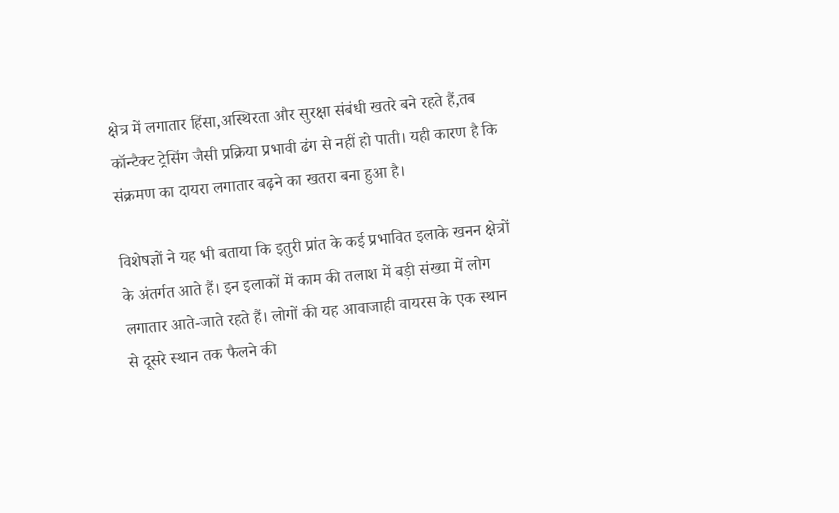क्षेत्र में लगातार हिंसा,अस्थिरता और सुरक्षा संबंधी खतरे बने रहते हैं,तब कॉन्टैक्ट ट्रेसिंग जैसी प्रक्रिया प्रभावी ढंग से नहीं हो पाती। यही कारण है कि संक्रमण का दायरा लगातार बढ़ने का खतरा बना हुआ है।

विशेषज्ञों ने यह भी बताया कि इतुरी प्रांत के कई प्रभावित इलाके खनन क्षेत्रों के अंतर्गत आते हैं। इन इलाकों में काम की तलाश में बड़ी संख्या में लोग लगातार आते-जाते रहते हैं। लोगों की यह आवाजाही वायरस के एक स्थान से दूसरे स्थान तक फैलने की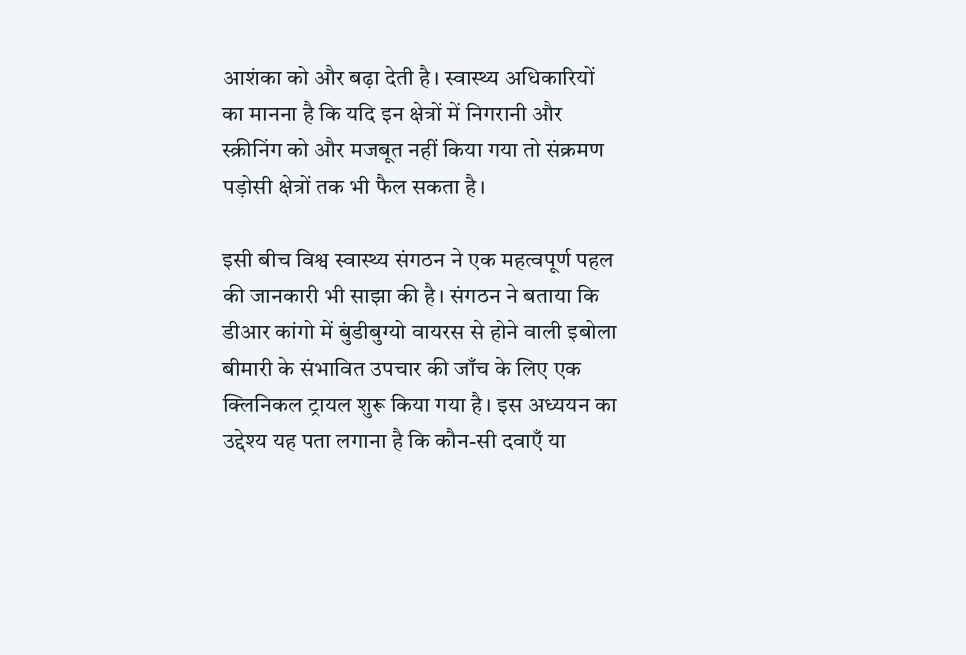आशंका को और बढ़ा देती है। स्वास्थ्य अधिकारियों का मानना है कि यदि इन क्षेत्रों में निगरानी और स्क्रीनिंग को और मजबूत नहीं किया गया तो संक्रमण पड़ोसी क्षेत्रों तक भी फैल सकता है।

इसी बीच विश्व स्वास्थ्य संगठन ने एक महत्वपूर्ण पहल की जानकारी भी साझा की है। संगठन ने बताया कि डीआर कांगो में बुंडीबुग्यो वायरस से होने वाली इबोला बीमारी के संभावित उपचार की जाँच के लिए एक क्लिनिकल ट्रायल शुरू किया गया है। इस अध्ययन का उद्देश्य यह पता लगाना है कि कौन-सी दवाएँ या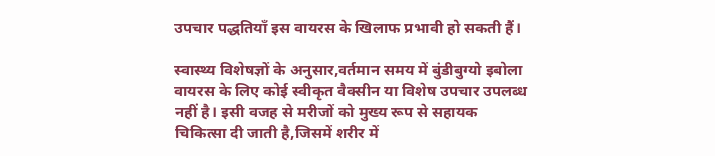उपचार पद्धतियाँ इस वायरस के खिलाफ प्रभावी हो सकती हैं।

स्वास्थ्य विशेषज्ञों के अनुसार,वर्तमान समय में बुंडीबुग्यो इबोला वायरस के लिए कोई स्वीकृत वैक्सीन या विशेष उपचार उपलब्ध नहीं है। इसी वजह से मरीजों को मुख्य रूप से सहायक चिकित्सा दी जाती है,जिसमें शरीर में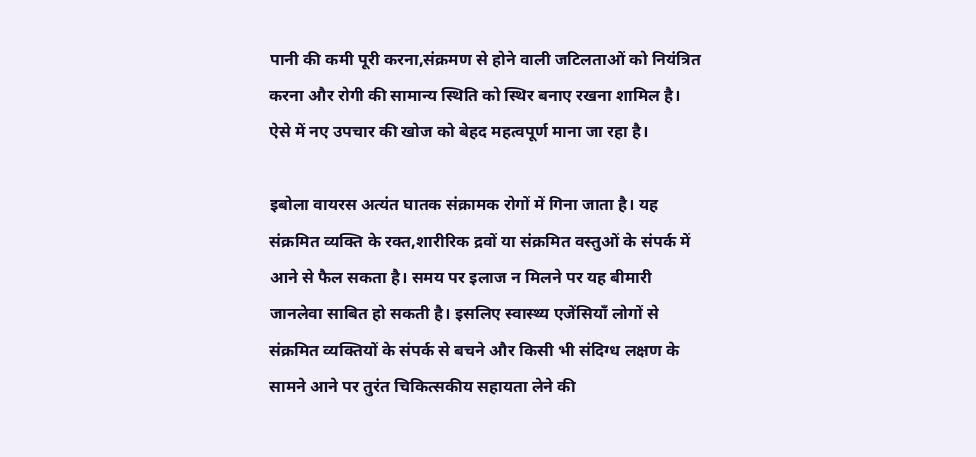पानी की कमी पूरी करना,संक्रमण से होने वाली जटिलताओं को नियंत्रित करना और रोगी की सामान्य स्थिति को स्थिर बनाए रखना शामिल है। ऐसे में नए उपचार की खोज को बेहद महत्वपूर्ण माना जा रहा है।

इबोला वायरस अत्यंत घातक संक्रामक रोगों में गिना जाता है। यह संक्रमित व्यक्ति के रक्त,शारीरिक द्रवों या संक्रमित वस्तुओं के संपर्क में आने से फैल सकता है। समय पर इलाज न मिलने पर यह बीमारी जानलेवा साबित हो सकती है। इसलिए स्वास्थ्य एजेंसियाँ लोगों से संक्रमित व्यक्तियों के संपर्क से बचने और किसी भी संदिग्ध लक्षण के सामने आने पर तुरंत चिकित्सकीय सहायता लेने की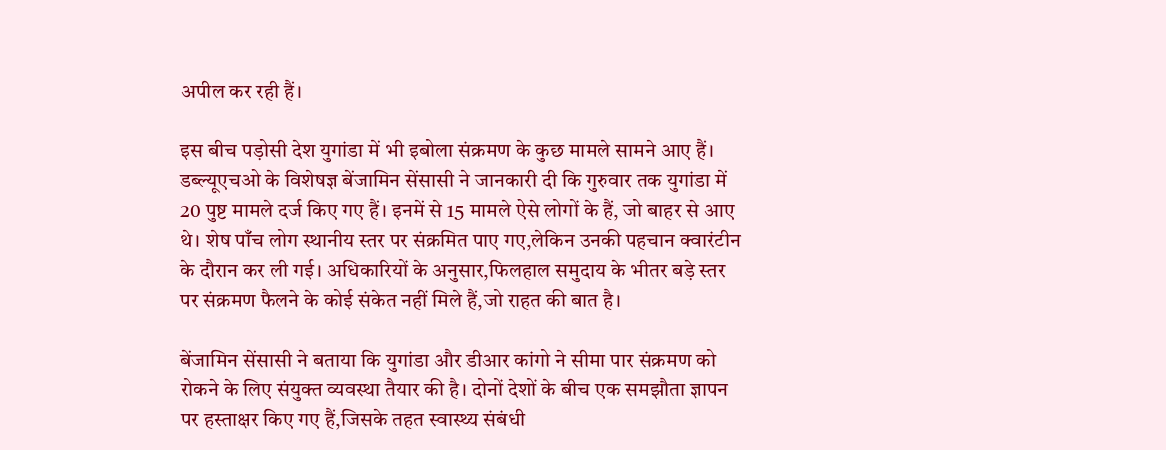अपील कर रही हैं।

इस बीच पड़ोसी देश युगांडा में भी इबोला संक्रमण के कुछ मामले सामने आए हैं। डब्ल्यूएचओ के विशेषज्ञ बेंजामिन सेंसासी ने जानकारी दी कि गुरुवार तक युगांडा में 20 पुष्ट मामले दर्ज किए गए हैं। इनमें से 15 मामले ऐसे लोगों के हैं, जो बाहर से आए थे। शेष पाँच लोग स्थानीय स्तर पर संक्रमित पाए गए,लेकिन उनकी पहचान क्वारंटीन के दौरान कर ली गई। अधिकारियों के अनुसार,फिलहाल समुदाय के भीतर बड़े स्तर पर संक्रमण फैलने के कोई संकेत नहीं मिले हैं,जो राहत की बात है।

बेंजामिन सेंसासी ने बताया कि युगांडा और डीआर कांगो ने सीमा पार संक्रमण को रोकने के लिए संयुक्त व्यवस्था तैयार की है। दोनों देशों के बीच एक समझौता ज्ञापन पर हस्ताक्षर किए गए हैं,जिसके तहत स्वास्थ्य संबंधी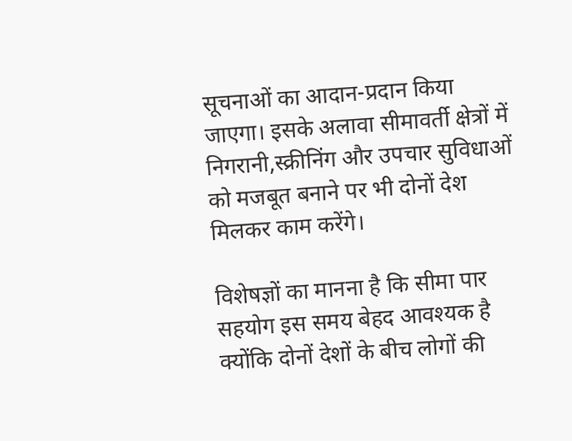सूचनाओं का आदान-प्रदान किया जाएगा। इसके अलावा सीमावर्ती क्षेत्रों में निगरानी,स्क्रीनिंग और उपचार सुविधाओं को मजबूत बनाने पर भी दोनों देश मिलकर काम करेंगे।

विशेषज्ञों का मानना है कि सीमा पार सहयोग इस समय बेहद आवश्यक है क्योंकि दोनों देशों के बीच लोगों की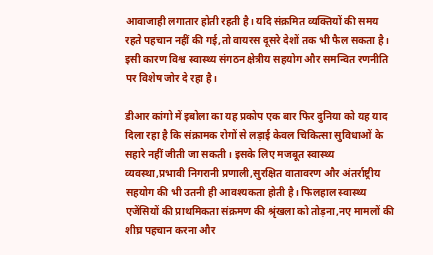आवाजाही लगातार होती रहती है। यदि संक्रमित व्यक्तियों की समय रहते पहचान नहीं की गई,तो वायरस दूसरे देशों तक भी फैल सकता है। इसी कारण विश्व स्वास्थ्य संगठन क्षेत्रीय सहयोग और समन्वित रणनीति पर विशेष जोर दे रहा है।

डीआर कांगो में इबोला का यह प्रकोप एक बार फिर दुनिया को यह याद दिला रहा है कि संक्रामक रोगों से लड़ाई केवल चिकित्सा सुविधाओं के सहारे नहीं जीती जा सकती। इसके लिए मजबूत स्वास्थ्य व्यवस्था,प्रभावी निगरानी प्रणाली,सुरक्षित वातावरण और अंतर्राष्ट्रीय सहयोग की भी उतनी ही आवश्यकता होती है। फिलहाल स्वास्थ्य एजेंसियों की प्राथमिकता संक्रमण की श्रृंखला को तोड़ना,नए मामलों की शीघ्र पहचान करना और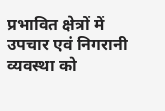प्रभावित क्षेत्रों में उपचार एवं निगरानी व्यवस्था को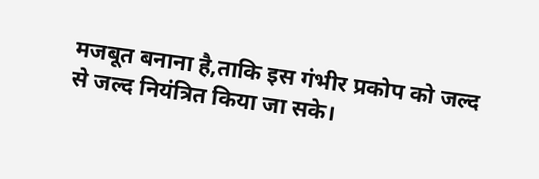मजबूत बनाना है,ताकि इस गंभीर प्रकोप को जल्द से जल्द नियंत्रित किया जा सके।